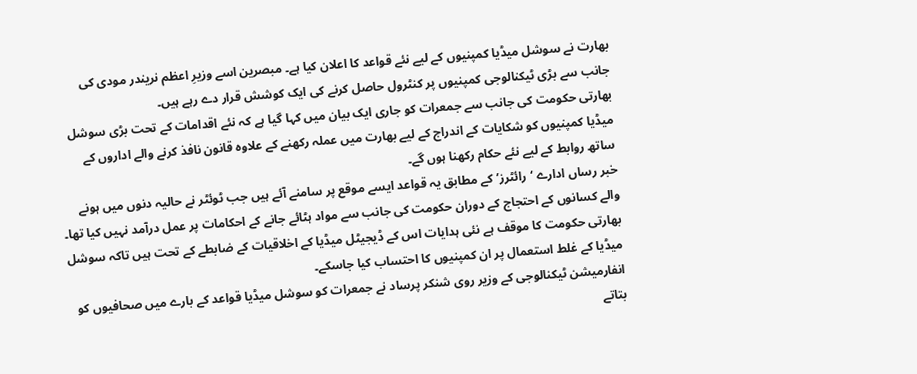بھارت نے سوشل میڈیا کمپنیوں کے لیے نئے قواعد کا اعلان کیا ہے۔ مبصرین اسے وزیرِ اعظم نریندر مودی کی جانب سے بڑی ٹیکنالوجی کمپنیوں پر کنٹرول حاصل کرنے کی ایک کوشش قرار دے رہے ہیں۔
بھارتی حکومت کی جانب سے جمعرات کو جاری ایک بیان میں کہا گیا ہے کہ نئے اقدامات کے تحت بڑی سوشل میڈیا کمپنیوں کو شکایات کے اندراج کے لیے بھارت میں عملہ رکھنے کے علاوہ قانون نافذ کرنے والے اداروں کے ساتھ روابط کے لیے نئے حکام رکھنا ہوں گے۔
خبر رساں ادارے ‘رائٹرز’ کے مطابق یہ قواعد ایسے موقع پر سامنے آئے ہیں جب ٹوئٹر نے حالیہ دنوں میں ہونے والے کسانوں کے احتجاج کے دوران حکومت کی جانب سے مواد ہٹائے جانے کے احکامات پر عمل درآمد نہیں کیا تھا۔
بھارتی حکومت کا موقف ہے نئی ہدایات اس کے ڈیجیٹل میڈیا کے اخلاقیات کے ضابطے کے تحت ہیں تاکہ سوشل میڈیا کے غلط استعمال پر ان کمپنیوں کا احتساب کیا جاسکے۔
انفارمیشن ٹیکنالوجی کے وزیر روی شنکر پرساد نے جمعرات کو سوشل میڈیا قواعد کے بارے میں صحافیوں کو بتاتے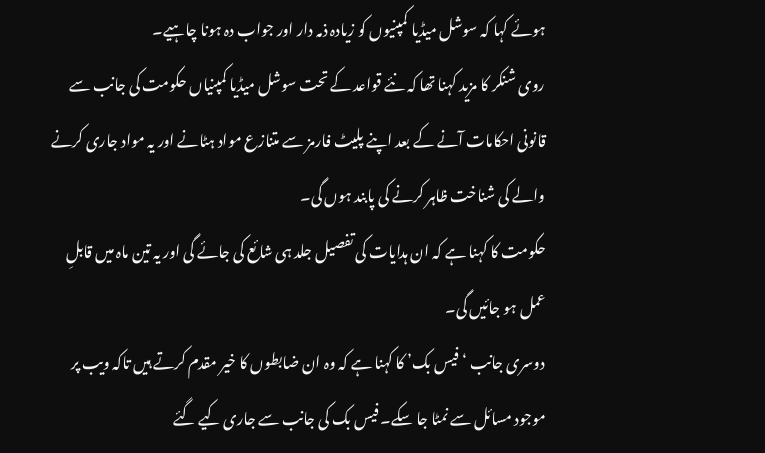ہوئے کہا کہ سوشل میڈیا کمپنیوں کو زیادہ ذمہ دار اور جواب دہ ہونا چاہیے۔
روی شنکر کا مزید کہنا تھا کہ نئے قواعد کے تحت سوشل میڈیا کمپنیاں حکومت کی جانب سے قانونی احکامات آنے کے بعد اپنے پلیٹ فارمز سے متنازع مواد ہٹانے اور یہ مواد جاری کرنے والے کی شناخت ظاہر کرنے کی پابند ہوں گی۔
حکومت کا کہنا ہے کہ ان ہدایات کی تفصیل جلد ہی شائع کی جائے گی اور یہ تین ماہ میں قابلِ عمل ہو جائیں گی۔
دوسری جانب ‘فیس بک’ کا کہنا ہے کہ وہ ان ضابطوں کا خیر مقدم کرتے ہیں تاکہ ویب پر موجود مسائل سے نمٹا جا سکے۔ فیس بک کی جانب سے جاری کیے گئے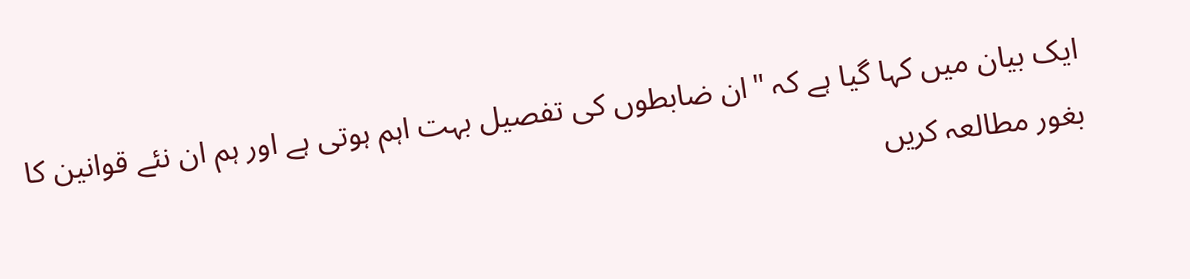ایک بیان میں کہا گیا ہے کہ "ان ضابطوں کی تفصیل بہت اہم ہوتی ہے اور ہم ان نئے قوانین کا بغور مطالعہ کریں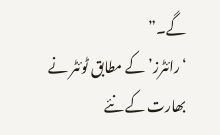گے۔”
‘رائٹرز’ کے مطابق ٹوئٹر نے بھارت کے نئے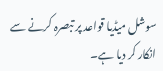سوشل میڈیا قواعد پر تبصرہ کرنے سے انکار کر دیا ہے۔